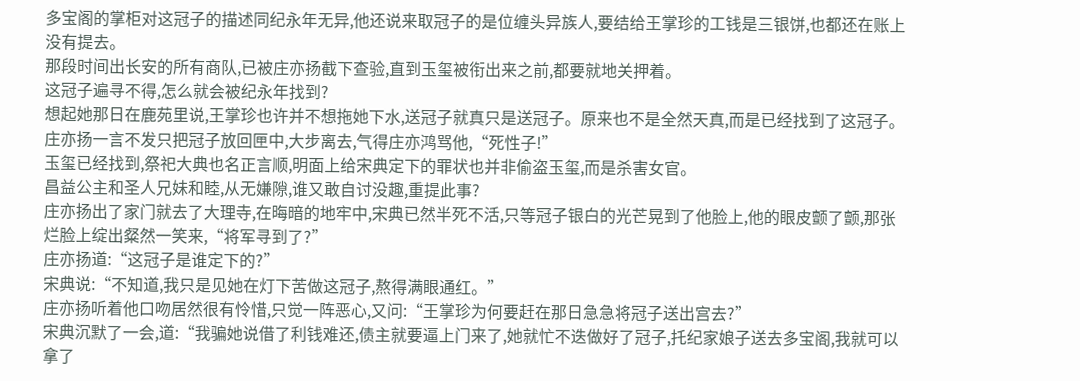多宝阁的掌柜对这冠子的描述同纪永年无异,他还说来取冠子的是位缠头异族人,要结给王掌珍的工钱是三银饼,也都还在账上没有提去。
那段时间出长安的所有商队,已被庄亦扬截下查验,直到玉玺被衔出来之前,都要就地关押着。
这冠子遍寻不得,怎么就会被纪永年找到?
想起她那日在鹿苑里说,王掌珍也许并不想拖她下水,送冠子就真只是送冠子。原来也不是全然天真,而是已经找到了这冠子。
庄亦扬一言不发只把冠子放回匣中,大步离去,气得庄亦鸿骂他,“死性子!”
玉玺已经找到,祭祀大典也名正言顺,明面上给宋典定下的罪状也并非偷盗玉玺,而是杀害女官。
昌益公主和圣人兄妹和睦,从无嫌隙,谁又敢自讨没趣,重提此事?
庄亦扬出了家门就去了大理寺,在晦暗的地牢中,宋典已然半死不活,只等冠子银白的光芒晃到了他脸上,他的眼皮颤了颤,那张烂脸上绽出粲然一笑来,“将军寻到了?”
庄亦扬道:“这冠子是谁定下的?”
宋典说:“不知道,我只是见她在灯下苦做这冠子,熬得满眼通红。”
庄亦扬听着他口吻居然很有怜惜,只觉一阵恶心,又问:“王掌珍为何要赶在那日急急将冠子送出宫去?”
宋典沉默了一会,道:“我骗她说借了利钱难还,债主就要逼上门来了,她就忙不迭做好了冠子,托纪家娘子送去多宝阁,我就可以拿了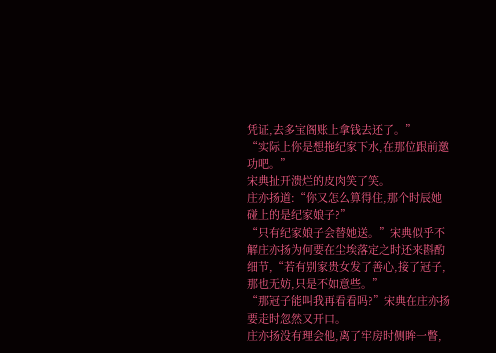凭证,去多宝阁账上拿钱去还了。”
“实际上你是想拖纪家下水,在那位跟前邀功吧。”
宋典扯开溃烂的皮肉笑了笑。
庄亦扬道:“你又怎么算得住,那个时辰她碰上的是纪家娘子?”
“只有纪家娘子会替她送。”宋典似乎不解庄亦扬为何要在尘埃落定之时还来斟酌细节,“若有别家贵女发了善心,接了冠子,那也无妨,只是不如意些。”
“那冠子能叫我再看看吗?”宋典在庄亦扬要走时忽然又开口。
庄亦扬没有理会他,离了牢房时侧眸一瞥,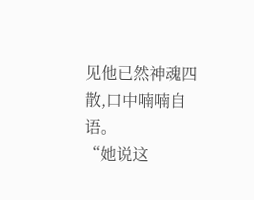见他已然神魂四散,口中喃喃自语。
“她说这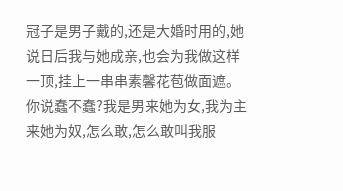冠子是男子戴的,还是大婚时用的,她说日后我与她成亲,也会为我做这样一顶,挂上一串串素馨花苞做面遮。你说蠢不蠢?我是男来她为女,我为主来她为奴,怎么敢,怎么敢叫我服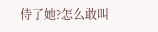侍了她?怎么敢叫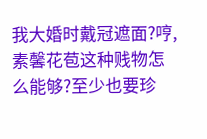我大婚时戴冠遮面?哼,素馨花苞这种贱物怎么能够?至少也要珍